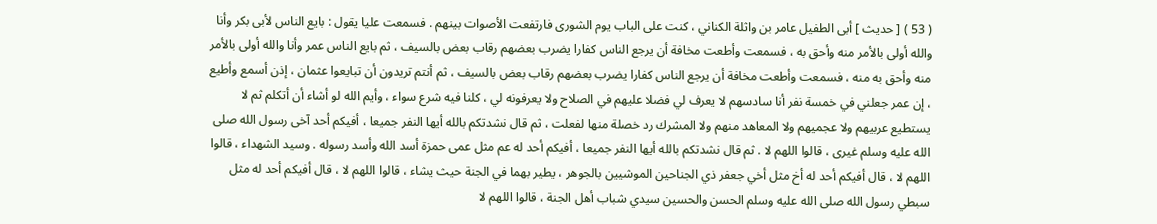( 53 ) [ حديث ] أبى الطفيل عامر بن واثلة الكناني ، كنت على الباب يوم الشورى فارتفعت الأصوات بينهم . فسمعت عليا يقول : بايع الناس لأبى بكر وأنا والله أولى بالأمر منه وأحق به ، فسمعت وأطعت مخافة أن يرجع الناس كفارا يضرب بعضهم رقاب بعض بالسيف ، ثم بايع الناس عمر وأنا والله أولى بالأمر منه وأحق به منه ، فسمعت وأطعت مخافة أن يرجع الناس كفارا يضرب بعضهم رقاب بعض بالسيف ، ثم أنتم تريدون أن تبايعوا عثمان ، إذن أسمع وأطيع ، إن عمر جعلني في خمسة نفر أنا سادسهم لا يعرف لي فضلا عليهم في الصلاح ولا يعرفونه لي ، كلنا فيه شرع سواء ، وأيم الله لو أشاء أن أتكلم ثم لا يستطيع عربيهم ولا عجميهم ولا المعاهد منهم ولا المشرك رد خصلة منها لفعلت ، ثم قال نشدتكم بالله أيها النفر جميعا ، أفيكم أحد آخى رسول الله صلى الله عليه وسلم غيرى ، قالوا اللهم لا . ثم قال نشدتكم بالله أيها النفر جميعا ، أفيكم أحد له عم مثل عمى حمزة أسد الله وأسد رسوله . وسيد الشهداء ، قالوا اللهم لا ، قال أفيكم أحد له أخ مثل أخي جعفر ذي الجناحين الموشيين بالجوهر ، يطير بهما في الجنة حيث يشاء ، قالوا اللهم لا ، قال أفيكم أحد له مثل سبطي رسول الله صلى الله عليه وسلم الحسن والحسين سيدي شباب أهل الجنة ، قالوا اللهم لا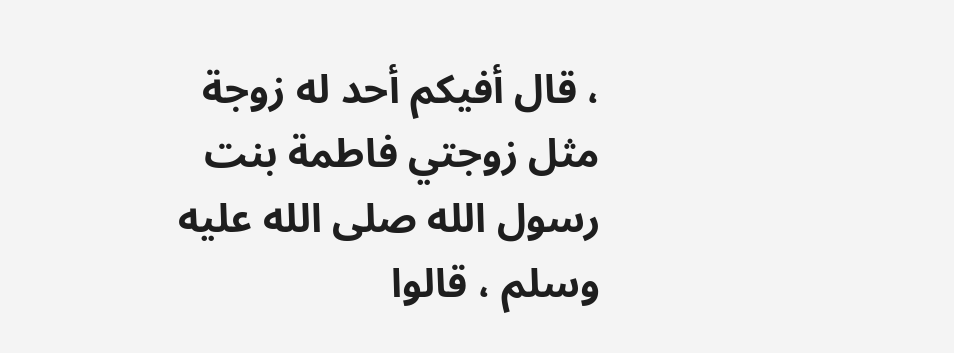، قال أفيكم أحد له زوجة مثل زوجتي فاطمة بنت رسول الله صلى الله عليه وسلم ، قالوا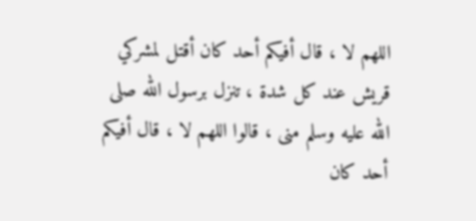اللهم لا ، قال أفيكم أحد كان أقتل لمشركي قريش عند كل شدة ، تنزل برسول الله صلى الله عليه وسلم منى ، قالوا اللهم لا ، قال أفيكم أحد كان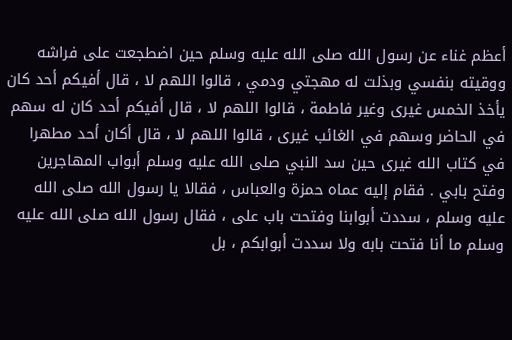أعظم غناء عن رسول الله صلى الله عليه وسلم حين اضطجعت على فراشه ووقيته بنفسي وبذلت له مهجتي ودمي ، قالوا اللهم لا ، قال أفيكم أحد كان يأخذ الخمس غيرى وغير فاطمة ، قالوا اللهم لا ، قال أفيكم أحد كان له سهم في الحاضر وسهم في الغائب غيرى ، قالوا اللهم لا ، قال أكان أحد مطهرا في كتاب الله غيرى حين سد النبي صلى الله عليه وسلم أبواب المهاجرين وفتح بابي . فقام إليه عماه حمزة والعباس ، فقالا يا رسول الله صلى الله عليه وسلم ، سددت أبوابنا وفتحت باب على ، فقال رسول الله صلى الله عليه وسلم ما أنا فتحت بابه ولا سددت أبوابكم ، بل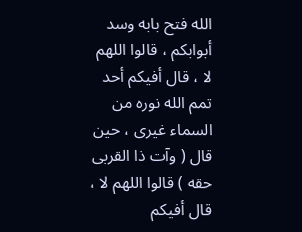الله فتح بابه وسد أبوابكم ، قالوا اللهم لا ، قال أفيكم أحد تمم الله نوره من السماء غيرى ، حين قال ( وآت ذا القربى حقه ) قالوا اللهم لا ، قال أفيكم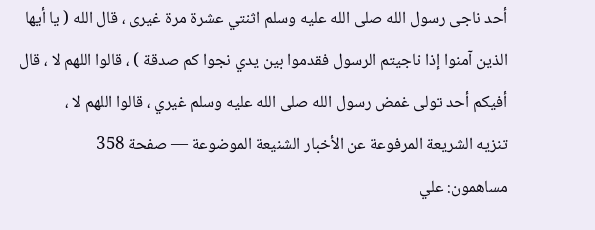أحد ناجى رسول الله صلى الله عليه وسلم اثنتي عشرة مرة غيرى ، قال الله ( يا أيها الذين آمنوا إذا ناجيتم الرسول فقدموا بين يدي نجوا كم صدقة ) ، قالوا اللهم لا ، قال أفيكم أحد تولى غمض رسول الله صلى الله عليه وسلم غيري ، قالوا اللهم لا ،
تنزيه الشريعة المرفوعة عن الأخبار الشنيعة الموضوعة — صفحة 358
مساهمون: علي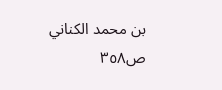بن محمد الكناني
ص٣٥٨